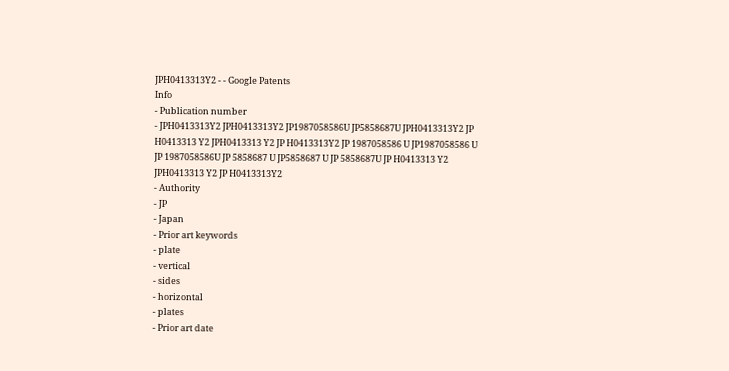JPH0413313Y2 - - Google Patents
Info
- Publication number
- JPH0413313Y2 JPH0413313Y2 JP1987058586U JP5858687U JPH0413313Y2 JP H0413313 Y2 JPH0413313 Y2 JP H0413313Y2 JP 1987058586 U JP1987058586 U JP 1987058586U JP 5858687 U JP5858687 U JP 5858687U JP H0413313 Y2 JPH0413313 Y2 JP H0413313Y2
- Authority
- JP
- Japan
- Prior art keywords
- plate
- vertical
- sides
- horizontal
- plates
- Prior art date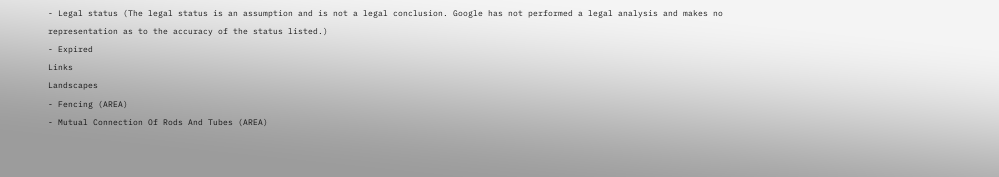- Legal status (The legal status is an assumption and is not a legal conclusion. Google has not performed a legal analysis and makes no representation as to the accuracy of the status listed.)
- Expired
Links
Landscapes
- Fencing (AREA)
- Mutual Connection Of Rods And Tubes (AREA)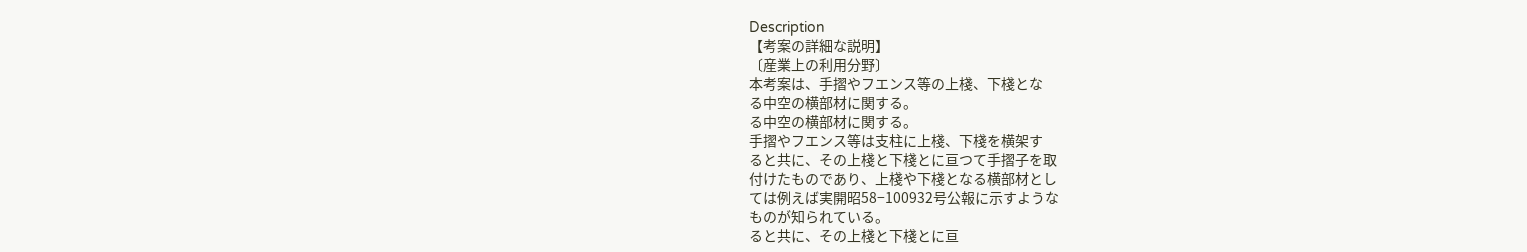Description
【考案の詳細な説明】
〔産業上の利用分野〕
本考案は、手摺やフエンス等の上棧、下棧とな
る中空の横部材に関する。
る中空の横部材に関する。
手摺やフエンス等は支柱に上棧、下棧を横架す
ると共に、その上棧と下棧とに亘つて手摺子を取
付けたものであり、上棧や下棧となる横部材とし
ては例えば実開昭58−100932号公報に示すような
ものが知られている。
ると共に、その上棧と下棧とに亘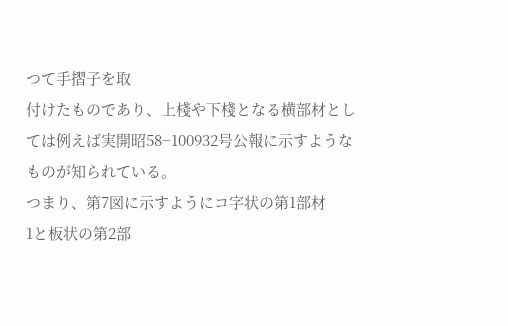つて手摺子を取
付けたものであり、上棧や下棧となる横部材とし
ては例えば実開昭58−100932号公報に示すような
ものが知られている。
つまり、第7図に示すようにコ字状の第1部材
1と板状の第2部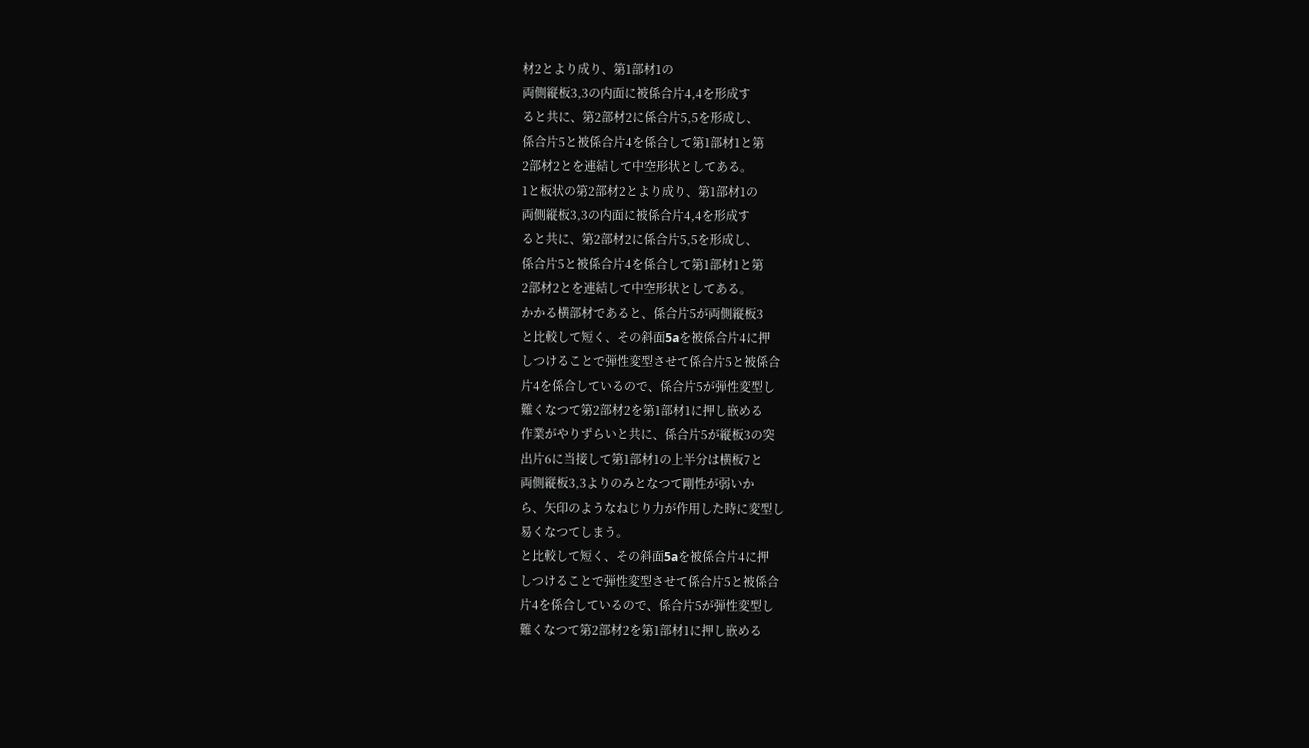材2とより成り、第1部材1の
両側縦板3,3の内面に被係合片4,4を形成す
ると共に、第2部材2に係合片5,5を形成し、
係合片5と被係合片4を係合して第1部材1と第
2部材2とを連結して中空形状としてある。
1と板状の第2部材2とより成り、第1部材1の
両側縦板3,3の内面に被係合片4,4を形成す
ると共に、第2部材2に係合片5,5を形成し、
係合片5と被係合片4を係合して第1部材1と第
2部材2とを連結して中空形状としてある。
かかる横部材であると、係合片5が両側縦板3
と比較して短く、その斜面5aを被係合片4に押
しつけることで弾性変型させて係合片5と被係合
片4を係合しているので、係合片5が弾性変型し
難くなつて第2部材2を第1部材1に押し嵌める
作業がやりずらいと共に、係合片5が縦板3の突
出片6に当接して第1部材1の上半分は横板7と
両側縦板3,3よりのみとなつて剛性が弱いか
ら、矢印のようなねじり力が作用した時に変型し
易くなつてしまう。
と比較して短く、その斜面5aを被係合片4に押
しつけることで弾性変型させて係合片5と被係合
片4を係合しているので、係合片5が弾性変型し
難くなつて第2部材2を第1部材1に押し嵌める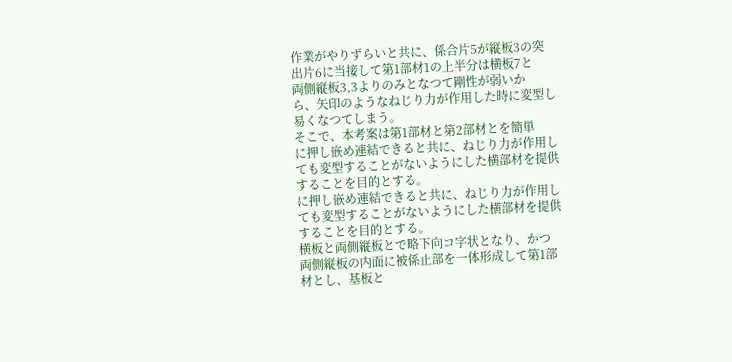作業がやりずらいと共に、係合片5が縦板3の突
出片6に当接して第1部材1の上半分は横板7と
両側縦板3,3よりのみとなつて剛性が弱いか
ら、矢印のようなねじり力が作用した時に変型し
易くなつてしまう。
そこで、本考案は第1部材と第2部材とを簡単
に押し嵌め連結できると共に、ねじり力が作用し
ても変型することがないようにした横部材を提供
することを目的とする。
に押し嵌め連結できると共に、ねじり力が作用し
ても変型することがないようにした横部材を提供
することを目的とする。
横板と両側縦板とで略下向コ字状となり、かつ
両側縦板の内面に被係止部を一体形成して第1部
材とし、基板と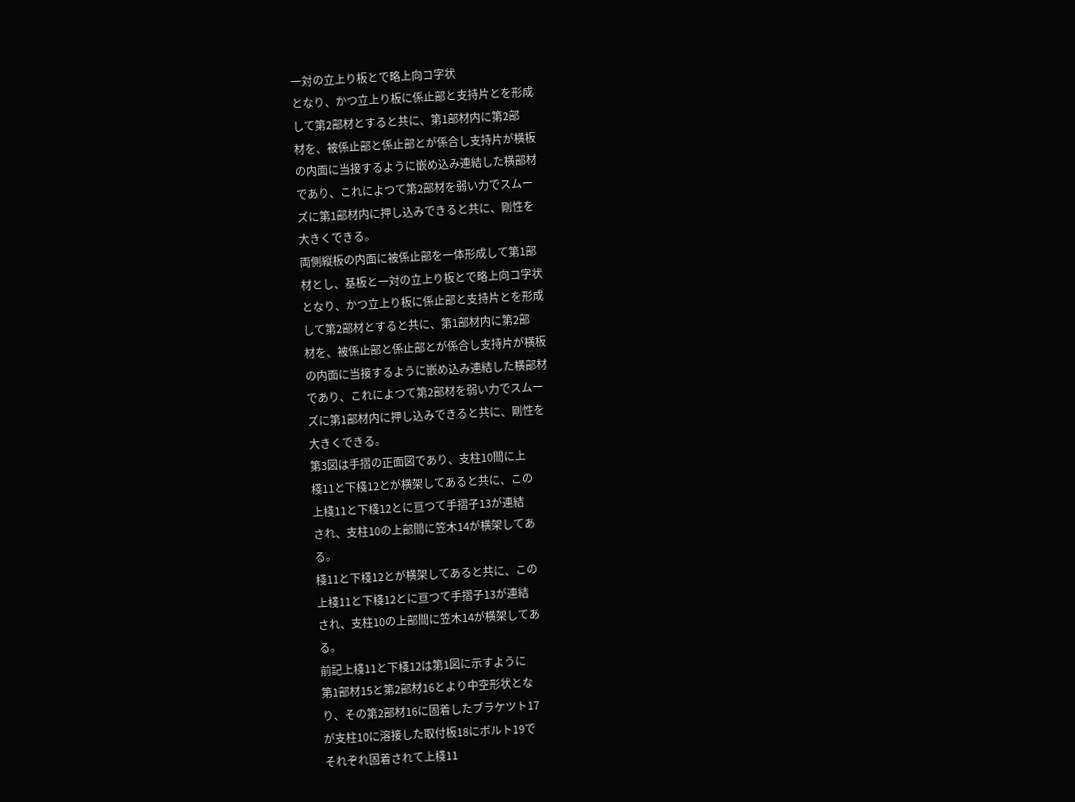一対の立上り板とで略上向コ字状
となり、かつ立上り板に係止部と支持片とを形成
して第2部材とすると共に、第1部材内に第2部
材を、被係止部と係止部とが係合し支持片が横板
の内面に当接するように嵌め込み連結した横部材
であり、これによつて第2部材を弱い力でスムー
ズに第1部材内に押し込みできると共に、剛性を
大きくできる。
両側縦板の内面に被係止部を一体形成して第1部
材とし、基板と一対の立上り板とで略上向コ字状
となり、かつ立上り板に係止部と支持片とを形成
して第2部材とすると共に、第1部材内に第2部
材を、被係止部と係止部とが係合し支持片が横板
の内面に当接するように嵌め込み連結した横部材
であり、これによつて第2部材を弱い力でスムー
ズに第1部材内に押し込みできると共に、剛性を
大きくできる。
第3図は手摺の正面図であり、支柱10間に上
棧11と下棧12とが横架してあると共に、この
上棧11と下棧12とに亘つて手摺子13が連結
され、支柱10の上部間に笠木14が横架してあ
る。
棧11と下棧12とが横架してあると共に、この
上棧11と下棧12とに亘つて手摺子13が連結
され、支柱10の上部間に笠木14が横架してあ
る。
前記上棧11と下棧12は第1図に示すように
第1部材15と第2部材16とより中空形状とな
り、その第2部材16に固着したブラケツト17
が支柱10に溶接した取付板18にボルト19で
それぞれ固着されて上棧11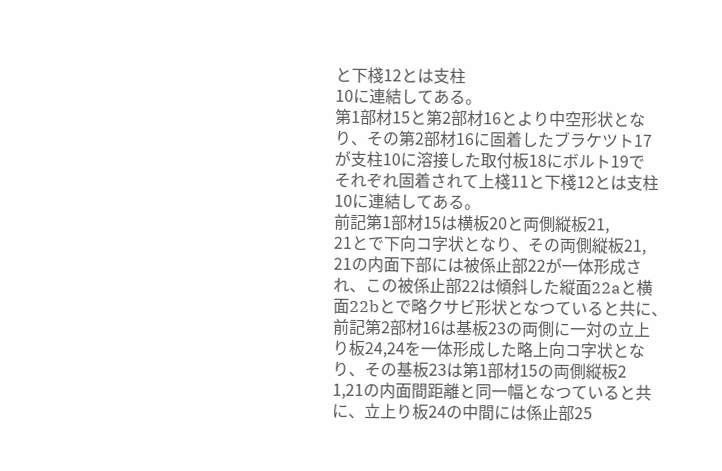と下棧12とは支柱
10に連結してある。
第1部材15と第2部材16とより中空形状とな
り、その第2部材16に固着したブラケツト17
が支柱10に溶接した取付板18にボルト19で
それぞれ固着されて上棧11と下棧12とは支柱
10に連結してある。
前記第1部材15は横板20と両側縦板21,
21とで下向コ字状となり、その両側縦板21,
21の内面下部には被係止部22が一体形成さ
れ、この被係止部22は傾斜した縦面22aと横
面22bとで略クサビ形状となつていると共に、
前記第2部材16は基板23の両側に一対の立上
り板24,24を一体形成した略上向コ字状とな
り、その基板23は第1部材15の両側縦板2
1,21の内面間距離と同一幅となつていると共
に、立上り板24の中間には係止部25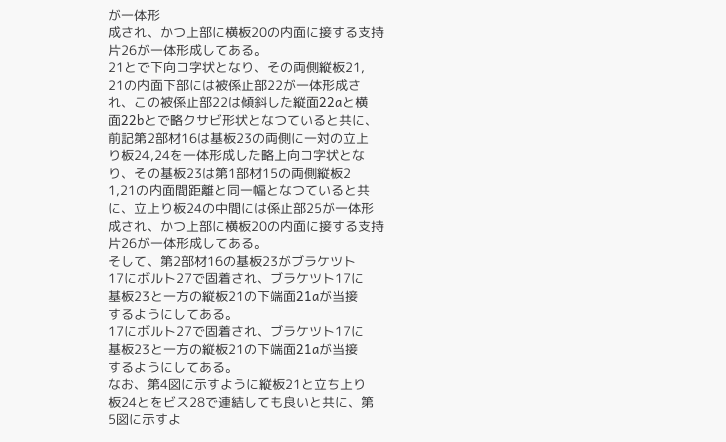が一体形
成され、かつ上部に横板20の内面に接する支持
片26が一体形成してある。
21とで下向コ字状となり、その両側縦板21,
21の内面下部には被係止部22が一体形成さ
れ、この被係止部22は傾斜した縦面22aと横
面22bとで略クサビ形状となつていると共に、
前記第2部材16は基板23の両側に一対の立上
り板24,24を一体形成した略上向コ字状とな
り、その基板23は第1部材15の両側縦板2
1,21の内面間距離と同一幅となつていると共
に、立上り板24の中間には係止部25が一体形
成され、かつ上部に横板20の内面に接する支持
片26が一体形成してある。
そして、第2部材16の基板23がブラケツト
17にボルト27で固着され、ブラケツト17に
基板23と一方の縦板21の下端面21aが当接
するようにしてある。
17にボルト27で固着され、ブラケツト17に
基板23と一方の縦板21の下端面21aが当接
するようにしてある。
なお、第4図に示すように縦板21と立ち上り
板24とをビス28で連結しても良いと共に、第
5図に示すよ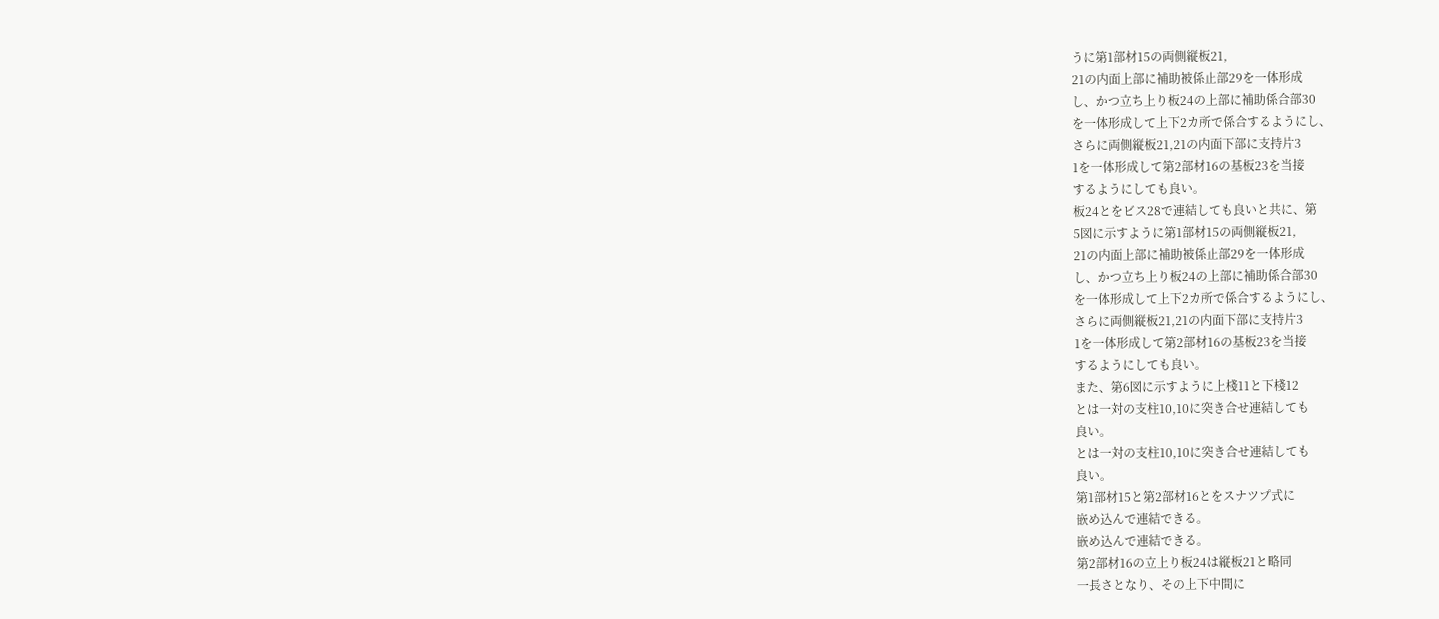うに第1部材15の両側縦板21,
21の内面上部に補助被係止部29を一体形成
し、かつ立ち上り板24の上部に補助係合部30
を一体形成して上下2カ所で係合するようにし、
さらに両側縦板21,21の内面下部に支持片3
1を一体形成して第2部材16の基板23を当接
するようにしても良い。
板24とをビス28で連結しても良いと共に、第
5図に示すように第1部材15の両側縦板21,
21の内面上部に補助被係止部29を一体形成
し、かつ立ち上り板24の上部に補助係合部30
を一体形成して上下2カ所で係合するようにし、
さらに両側縦板21,21の内面下部に支持片3
1を一体形成して第2部材16の基板23を当接
するようにしても良い。
また、第6図に示すように上棧11と下棧12
とは一対の支柱10,10に突き合せ連結しても
良い。
とは一対の支柱10,10に突き合せ連結しても
良い。
第1部材15と第2部材16とをスナツプ式に
嵌め込んで連結できる。
嵌め込んで連結できる。
第2部材16の立上り板24は縦板21と略同
一長さとなり、その上下中間に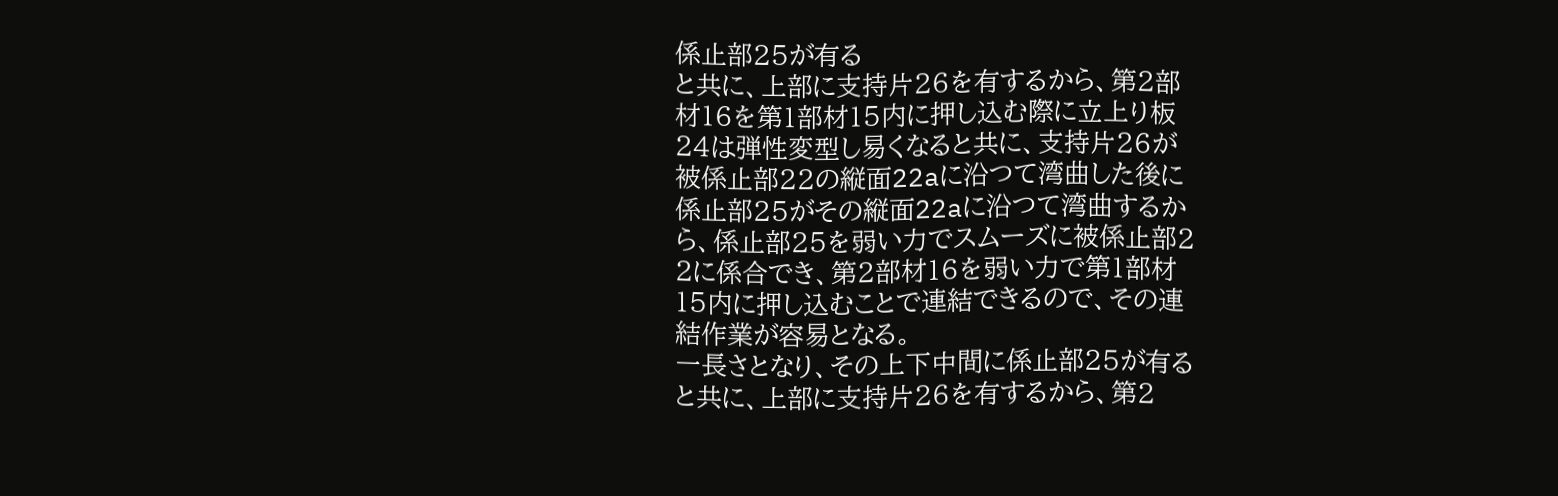係止部25が有る
と共に、上部に支持片26を有するから、第2部
材16を第1部材15内に押し込む際に立上り板
24は弾性変型し易くなると共に、支持片26が
被係止部22の縦面22aに沿つて湾曲した後に
係止部25がその縦面22aに沿つて湾曲するか
ら、係止部25を弱い力でスムーズに被係止部2
2に係合でき、第2部材16を弱い力で第1部材
15内に押し込むことで連結できるので、その連
結作業が容易となる。
一長さとなり、その上下中間に係止部25が有る
と共に、上部に支持片26を有するから、第2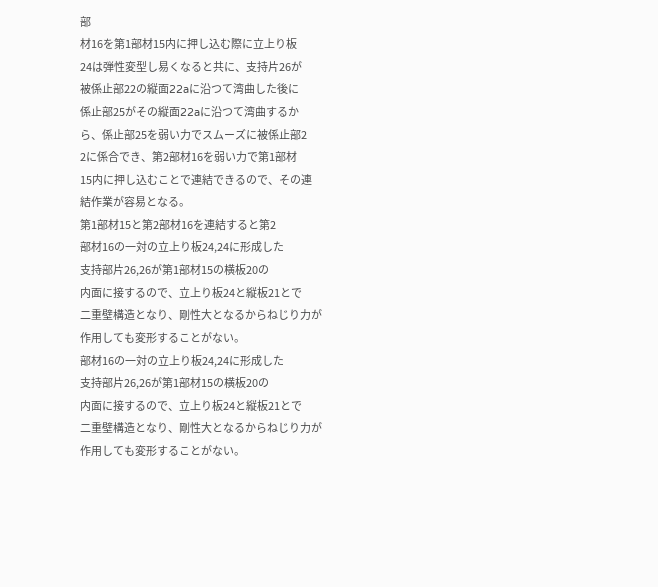部
材16を第1部材15内に押し込む際に立上り板
24は弾性変型し易くなると共に、支持片26が
被係止部22の縦面22aに沿つて湾曲した後に
係止部25がその縦面22aに沿つて湾曲するか
ら、係止部25を弱い力でスムーズに被係止部2
2に係合でき、第2部材16を弱い力で第1部材
15内に押し込むことで連結できるので、その連
結作業が容易となる。
第1部材15と第2部材16を連結すると第2
部材16の一対の立上り板24,24に形成した
支持部片26,26が第1部材15の横板20の
内面に接するので、立上り板24と縦板21とで
二重壁構造となり、剛性大となるからねじり力が
作用しても変形することがない。
部材16の一対の立上り板24,24に形成した
支持部片26,26が第1部材15の横板20の
内面に接するので、立上り板24と縦板21とで
二重壁構造となり、剛性大となるからねじり力が
作用しても変形することがない。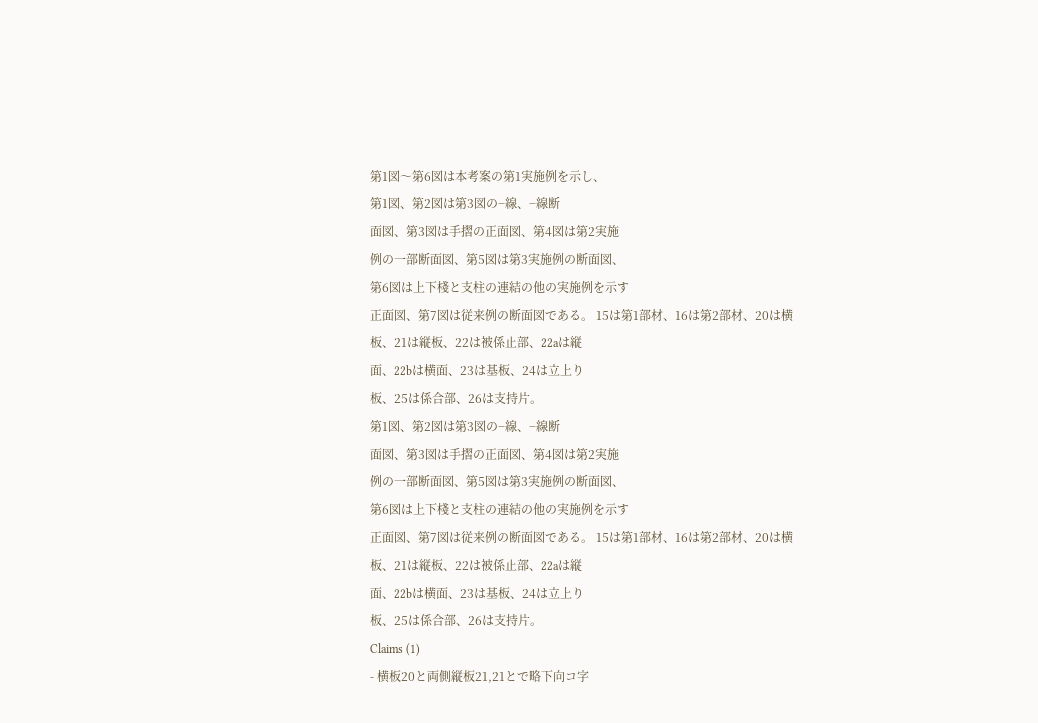第1図〜第6図は本考案の第1実施例を示し、
第1図、第2図は第3図の−線、−線断
面図、第3図は手摺の正面図、第4図は第2実施
例の一部断面図、第5図は第3実施例の断面図、
第6図は上下棧と支柱の連結の他の実施例を示す
正面図、第7図は従来例の断面図である。 15は第1部材、16は第2部材、20は横
板、21は縦板、22は被係止部、22aは縦
面、22bは横面、23は基板、24は立上り
板、25は係合部、26は支持片。
第1図、第2図は第3図の−線、−線断
面図、第3図は手摺の正面図、第4図は第2実施
例の一部断面図、第5図は第3実施例の断面図、
第6図は上下棧と支柱の連結の他の実施例を示す
正面図、第7図は従来例の断面図である。 15は第1部材、16は第2部材、20は横
板、21は縦板、22は被係止部、22aは縦
面、22bは横面、23は基板、24は立上り
板、25は係合部、26は支持片。
Claims (1)
- 横板20と両側縦板21,21とで略下向コ字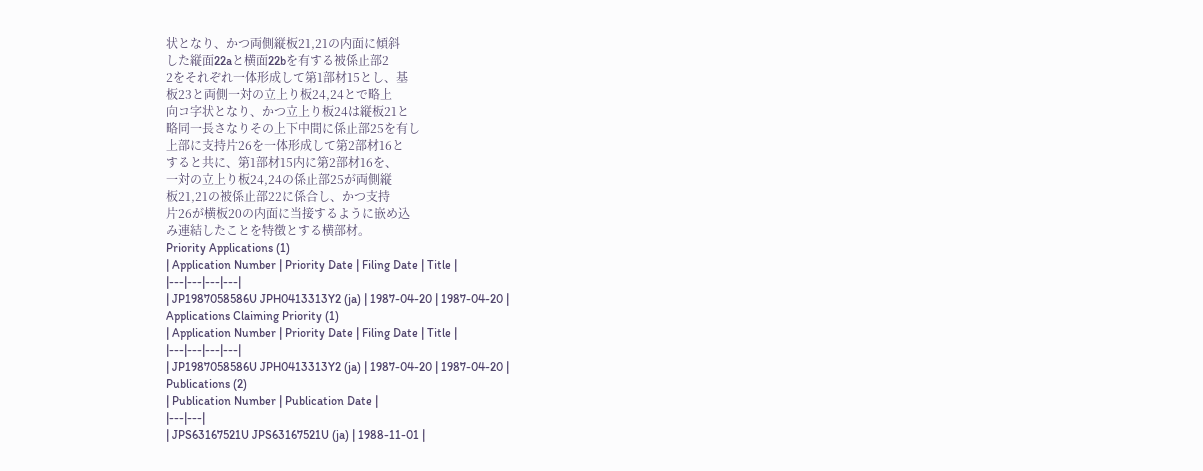状となり、かつ両側縦板21,21の内面に傾斜
した縦面22aと横面22bを有する被係止部2
2をそれぞれ一体形成して第1部材15とし、基
板23と両側一対の立上り板24,24とで略上
向コ字状となり、かつ立上り板24は縦板21と
略同一長さなりその上下中間に係止部25を有し
上部に支持片26を一体形成して第2部材16と
すると共に、第1部材15内に第2部材16を、
一対の立上り板24,24の係止部25が両側縦
板21,21の被係止部22に係合し、かつ支持
片26が横板20の内面に当接するように嵌め込
み連結したことを特徴とする横部材。
Priority Applications (1)
| Application Number | Priority Date | Filing Date | Title |
|---|---|---|---|
| JP1987058586U JPH0413313Y2 (ja) | 1987-04-20 | 1987-04-20 |
Applications Claiming Priority (1)
| Application Number | Priority Date | Filing Date | Title |
|---|---|---|---|
| JP1987058586U JPH0413313Y2 (ja) | 1987-04-20 | 1987-04-20 |
Publications (2)
| Publication Number | Publication Date |
|---|---|
| JPS63167521U JPS63167521U (ja) | 1988-11-01 |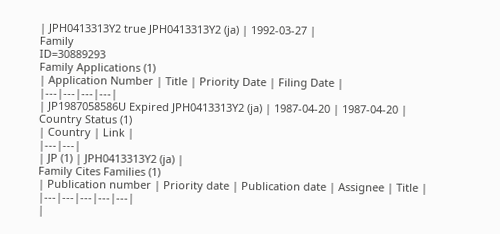| JPH0413313Y2 true JPH0413313Y2 (ja) | 1992-03-27 |
Family
ID=30889293
Family Applications (1)
| Application Number | Title | Priority Date | Filing Date |
|---|---|---|---|
| JP1987058586U Expired JPH0413313Y2 (ja) | 1987-04-20 | 1987-04-20 |
Country Status (1)
| Country | Link |
|---|---|
| JP (1) | JPH0413313Y2 (ja) |
Family Cites Families (1)
| Publication number | Priority date | Publication date | Assignee | Title |
|---|---|---|---|---|
|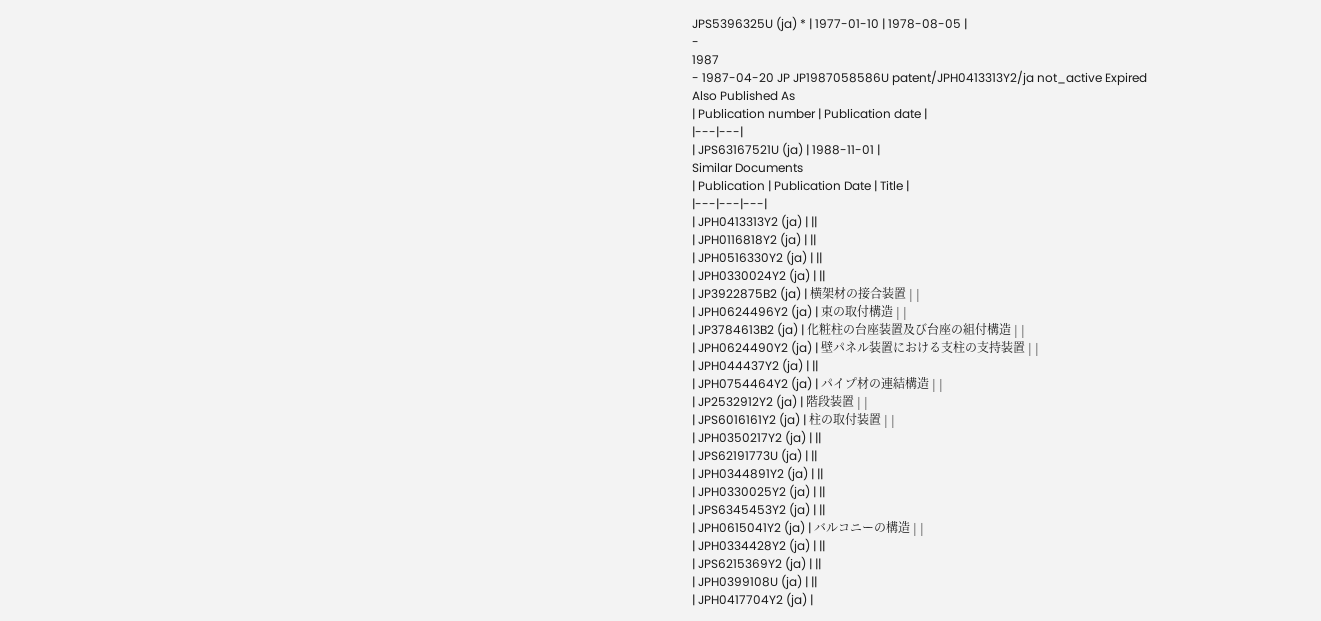JPS5396325U (ja) * | 1977-01-10 | 1978-08-05 |
-
1987
- 1987-04-20 JP JP1987058586U patent/JPH0413313Y2/ja not_active Expired
Also Published As
| Publication number | Publication date |
|---|---|
| JPS63167521U (ja) | 1988-11-01 |
Similar Documents
| Publication | Publication Date | Title |
|---|---|---|
| JPH0413313Y2 (ja) | ||
| JPH0116818Y2 (ja) | ||
| JPH0516330Y2 (ja) | ||
| JPH0330024Y2 (ja) | ||
| JP3922875B2 (ja) | 横架材の接合装置 | |
| JPH0624496Y2 (ja) | 束の取付構造 | |
| JP3784613B2 (ja) | 化粧柱の台座装置及び台座の組付構造 | |
| JPH0624490Y2 (ja) | 壁パネル装置における支柱の支持装置 | |
| JPH044437Y2 (ja) | ||
| JPH0754464Y2 (ja) | パイプ材の連結構造 | |
| JP2532912Y2 (ja) | 階段装置 | |
| JPS6016161Y2 (ja) | 柱の取付装置 | |
| JPH0350217Y2 (ja) | ||
| JPS62191773U (ja) | ||
| JPH0344891Y2 (ja) | ||
| JPH0330025Y2 (ja) | ||
| JPS6345453Y2 (ja) | ||
| JPH0615041Y2 (ja) | バルコニーの構造 | |
| JPH0334428Y2 (ja) | ||
| JPS6215369Y2 (ja) | ||
| JPH0399108U (ja) | ||
| JPH0417704Y2 (ja) |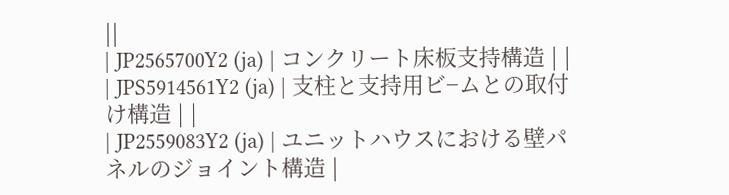||
| JP2565700Y2 (ja) | コンクリート床板支持構造 | |
| JPS5914561Y2 (ja) | 支柱と支持用ビ−ムとの取付け構造 | |
| JP2559083Y2 (ja) | ユニットハウスにおける壁パネルのジョイント構造 |